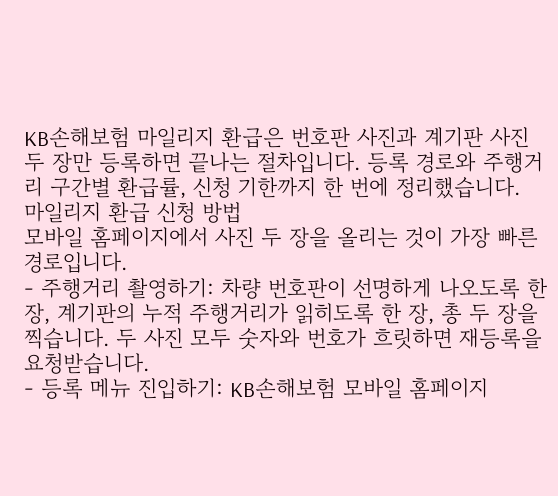KB손해보험 마일리지 환급은 번호판 사진과 계기판 사진 두 장만 등록하면 끝나는 절차입니다. 등록 경로와 주행거리 구간별 환급률, 신청 기한까지 한 번에 정리했습니다.
마일리지 환급 신청 방법
모바일 홈페이지에서 사진 두 장을 올리는 것이 가장 빠른 경로입니다.
- 주행거리 촬영하기: 차량 번호판이 선명하게 나오도록 한 장, 계기판의 누적 주행거리가 읽히도록 한 장, 총 두 장을 찍습니다. 두 사진 모두 숫자와 번호가 흐릿하면 재등록을 요청받습니다.
- 등록 메뉴 진입하기: KB손해보험 모바일 홈페이지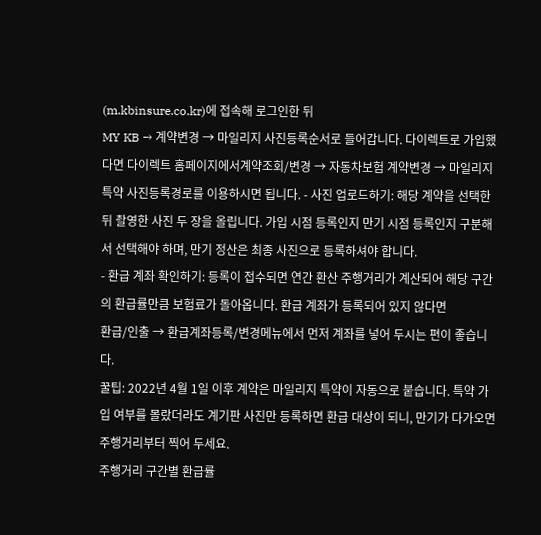(m.kbinsure.co.kr)에 접속해 로그인한 뒤
MY KB → 계약변경 → 마일리지 사진등록순서로 들어갑니다. 다이렉트로 가입했다면 다이렉트 홈페이지에서계약조회/변경 → 자동차보험 계약변경 → 마일리지특약 사진등록경로를 이용하시면 됩니다. - 사진 업로드하기: 해당 계약을 선택한 뒤 촬영한 사진 두 장을 올립니다. 가입 시점 등록인지 만기 시점 등록인지 구분해서 선택해야 하며, 만기 정산은 최종 사진으로 등록하셔야 합니다.
- 환급 계좌 확인하기: 등록이 접수되면 연간 환산 주행거리가 계산되어 해당 구간의 환급률만큼 보험료가 돌아옵니다. 환급 계좌가 등록되어 있지 않다면
환급/인출 → 환급계좌등록/변경메뉴에서 먼저 계좌를 넣어 두시는 편이 좋습니다.
꿀팁: 2022년 4월 1일 이후 계약은 마일리지 특약이 자동으로 붙습니다. 특약 가입 여부를 몰랐더라도 계기판 사진만 등록하면 환급 대상이 되니, 만기가 다가오면 주행거리부터 찍어 두세요.
주행거리 구간별 환급률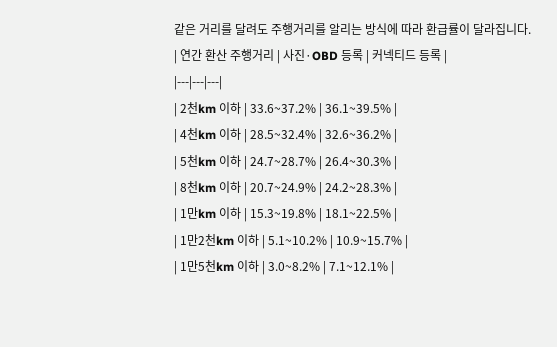같은 거리를 달려도 주행거리를 알리는 방식에 따라 환급률이 달라집니다.
| 연간 환산 주행거리 | 사진·OBD 등록 | 커넥티드 등록 |
|---|---|---|
| 2천km 이하 | 33.6~37.2% | 36.1~39.5% |
| 4천km 이하 | 28.5~32.4% | 32.6~36.2% |
| 5천km 이하 | 24.7~28.7% | 26.4~30.3% |
| 8천km 이하 | 20.7~24.9% | 24.2~28.3% |
| 1만km 이하 | 15.3~19.8% | 18.1~22.5% |
| 1만2천km 이하 | 5.1~10.2% | 10.9~15.7% |
| 1만5천km 이하 | 3.0~8.2% | 7.1~12.1% |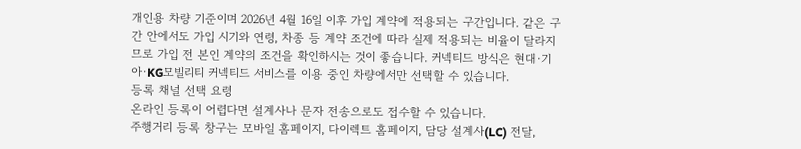개인용 차량 기준이며 2026년 4월 16일 이후 가입 계약에 적용되는 구간입니다. 같은 구간 안에서도 가입 시기와 연령, 차종 등 계약 조건에 따라 실제 적용되는 비율이 달라지므로 가입 전 본인 계약의 조건을 확인하시는 것이 좋습니다. 커넥티드 방식은 현대·기아·KG모빌리티 커넥티드 서비스를 이용 중인 차량에서만 선택할 수 있습니다.
등록 채널 선택 요령
온라인 등록이 어렵다면 설계사나 문자 전송으로도 접수할 수 있습니다.
주행거리 등록 창구는 모바일 홈페이지, 다이렉트 홈페이지, 담당 설계사(LC) 전달,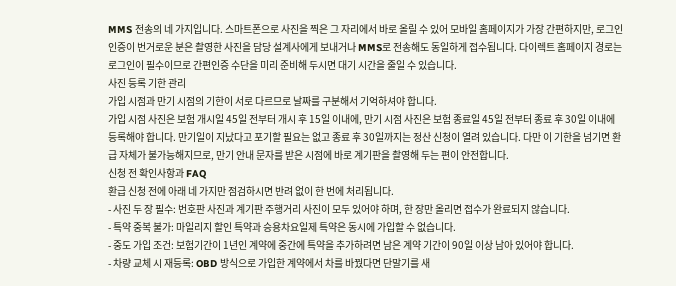MMS 전송의 네 가지입니다. 스마트폰으로 사진을 찍은 그 자리에서 바로 올릴 수 있어 모바일 홈페이지가 가장 간편하지만, 로그인 인증이 번거로운 분은 촬영한 사진을 담당 설계사에게 보내거나 MMS로 전송해도 동일하게 접수됩니다. 다이렉트 홈페이지 경로는 로그인이 필수이므로 간편인증 수단을 미리 준비해 두시면 대기 시간을 줄일 수 있습니다.
사진 등록 기한 관리
가입 시점과 만기 시점의 기한이 서로 다르므로 날짜를 구분해서 기억하셔야 합니다.
가입 시점 사진은 보험 개시일 45일 전부터 개시 후 15일 이내에, 만기 시점 사진은 보험 종료일 45일 전부터 종료 후 30일 이내에 등록해야 합니다. 만기일이 지났다고 포기할 필요는 없고 종료 후 30일까지는 정산 신청이 열려 있습니다. 다만 이 기한을 넘기면 환급 자체가 불가능해지므로, 만기 안내 문자를 받은 시점에 바로 계기판을 촬영해 두는 편이 안전합니다.
신청 전 확인사항과 FAQ
환급 신청 전에 아래 네 가지만 점검하시면 반려 없이 한 번에 처리됩니다.
- 사진 두 장 필수: 번호판 사진과 계기판 주행거리 사진이 모두 있어야 하며, 한 장만 올리면 접수가 완료되지 않습니다.
- 특약 중복 불가: 마일리지 할인 특약과 승용차요일제 특약은 동시에 가입할 수 없습니다.
- 중도 가입 조건: 보험기간이 1년인 계약에 중간에 특약을 추가하려면 남은 계약 기간이 90일 이상 남아 있어야 합니다.
- 차량 교체 시 재등록: OBD 방식으로 가입한 계약에서 차를 바꿨다면 단말기를 새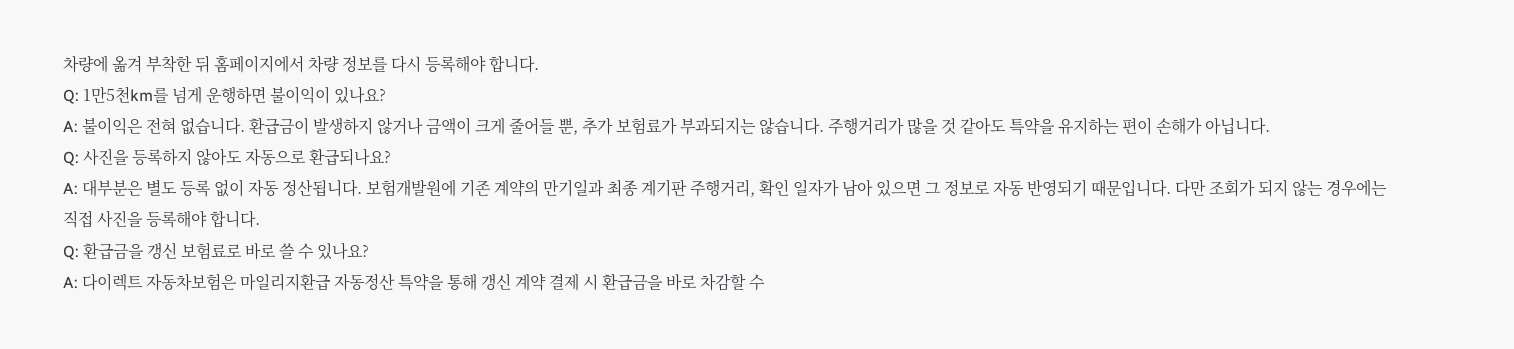차량에 옮겨 부착한 뒤 홈페이지에서 차량 정보를 다시 등록해야 합니다.
Q: 1만5천km를 넘게 운행하면 불이익이 있나요?
A: 불이익은 전혀 없습니다. 환급금이 발생하지 않거나 금액이 크게 줄어들 뿐, 추가 보험료가 부과되지는 않습니다. 주행거리가 많을 것 같아도 특약을 유지하는 편이 손해가 아닙니다.
Q: 사진을 등록하지 않아도 자동으로 환급되나요?
A: 대부분은 별도 등록 없이 자동 정산됩니다. 보험개발원에 기존 계약의 만기일과 최종 계기판 주행거리, 확인 일자가 남아 있으면 그 정보로 자동 반영되기 때문입니다. 다만 조회가 되지 않는 경우에는 직접 사진을 등록해야 합니다.
Q: 환급금을 갱신 보험료로 바로 쓸 수 있나요?
A: 다이렉트 자동차보험은 마일리지환급 자동정산 특약을 통해 갱신 계약 결제 시 환급금을 바로 차감할 수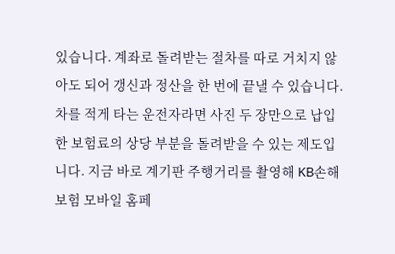있습니다. 계좌로 돌려받는 절차를 따로 거치지 않아도 되어 갱신과 정산을 한 번에 끝낼 수 있습니다.
차를 적게 타는 운전자라면 사진 두 장만으로 납입한 보험료의 상당 부분을 돌려받을 수 있는 제도입니다. 지금 바로 계기판 주행거리를 촬영해 KB손해보험 모바일 홈페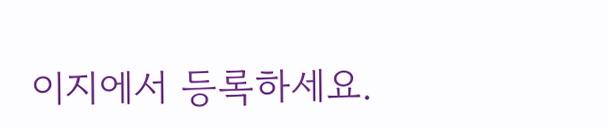이지에서 등록하세요.